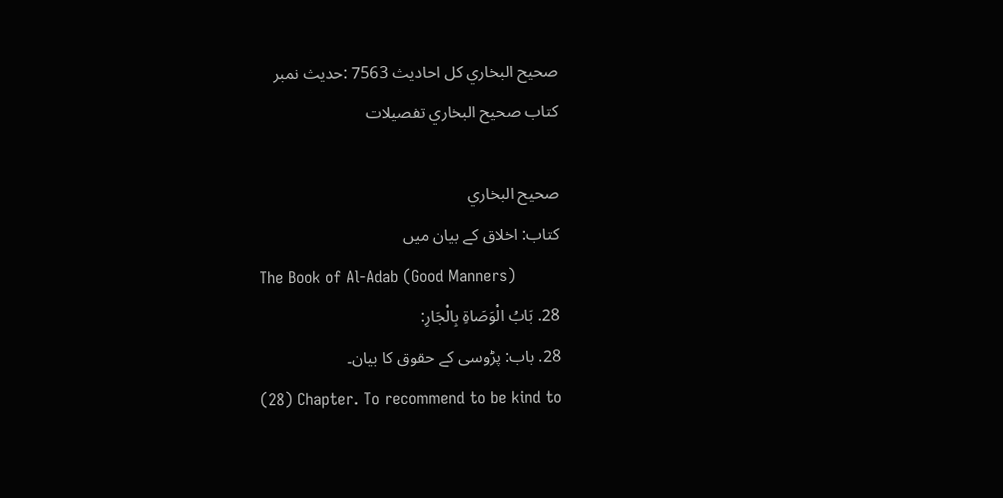صحيح البخاري کل احادیث 7563 :حدیث نمبر
کتاب صحيح البخاري تفصیلات

صحيح البخاري
کتاب: اخلاق کے بیان میں
The Book of Al-Adab (Good Manners)
28. بَابُ الْوَصَاةِ بِالْجَارِ:
28. باب: پڑوسی کے حقوق کا بیان۔
(28) Chapter. To recommend to be kind to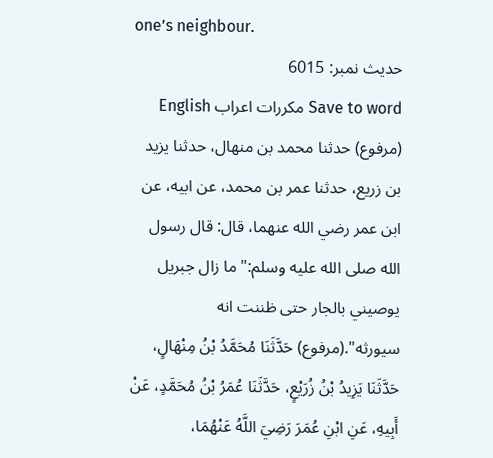one’s neighbour.
حدیث نمبر: 6015
Save to word مکررات اعراب English
(مرفوع) حدثنا محمد بن منهال، حدثنا يزيد بن زريع، حدثنا عمر بن محمد، عن ابيه، عن ابن عمر رضي الله عنهما، قال: قال رسول الله صلى الله عليه وسلم:" ما زال جبريل يوصيني بالجار حتى ظننت انه سيورثه".(مرفوع) حَدَّثَنَا مُحَمَّدُ بْنُ مِنْهَالٍ، حَدَّثَنَا يَزِيدُ بْنُ زُرَيْعٍ، حَدَّثَنَا عُمَرُ بْنُ مُحَمَّدٍ، عَنْ أَبِيهِ، عَنِ ابْنِ عُمَرَ رَضِيَ اللَّهُ عَنْهُمَا،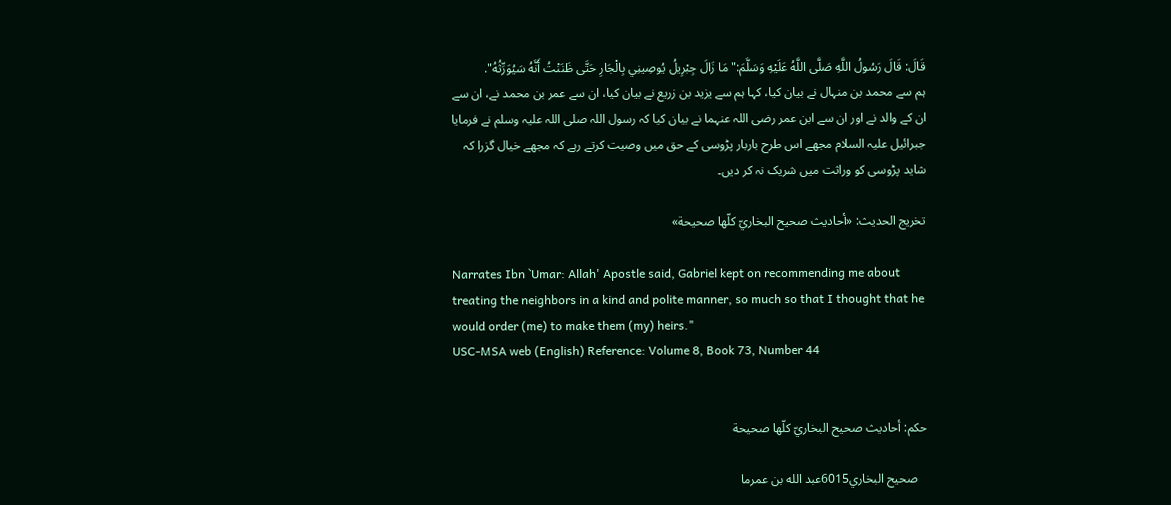قَالَ: قَالَ رَسُولُ اللَّهِ صَلَّى اللَّهُ عَلَيْهِ وَسَلَّمَ:" مَا زَالَ جِبْرِيلُ يُوصِينِي بِالْجَارِ حَتَّى ظَنَنْتُ أَنَّهُ سَيُوَرِّثُهُ".
ہم سے محمد بن منہال نے بیان کیا، کہا ہم سے یزید بن زریع نے بیان کیا، ان سے عمر بن محمد نے، ان سے ان کے والد نے اور ان سے ابن عمر رضی اللہ عنہما نے بیان کیا کہ رسول اللہ صلی اللہ علیہ وسلم نے فرمایا جبرائیل علیہ السلام مجھے اس طرح باربار پڑوسی کے حق میں وصیت کرتے رہے کہ مجھے خیال گزرا کہ شاید پڑوسی کو وراثت میں شریک نہ کر دیں۔

تخریج الحدیث: «أحاديث صحيح البخاريّ كلّها صحيحة»

Narrates Ibn `Umar: Allah' Apostle said, Gabriel kept on recommending me about treating the neighbors in a kind and polite manner, so much so that I thought that he would order (me) to make them (my) heirs."
USC-MSA web (English) Reference: Volume 8, Book 73, Number 44


حكم: أحاديث صحيح البخاريّ كلّها صحيحة

   صحيح البخاري6015عبد الله بن عمرما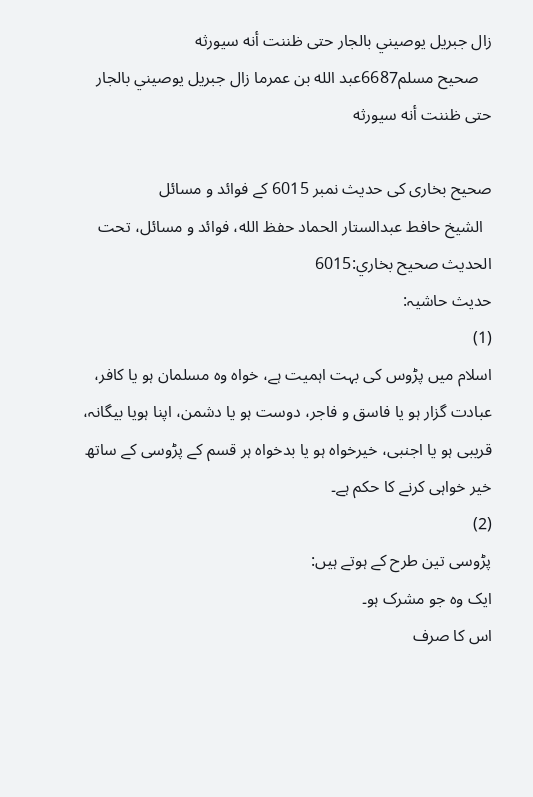زال جبريل يوصيني بالجار حتى ظننت أنه سيورثه
   صحيح مسلم6687عبد الله بن عمرما زال جبريل يوصيني بالجار حتى ظننت أنه سيورثه

صحیح بخاری کی حدیث نمبر 6015 کے فوائد و مسائل
  الشيخ حافط عبدالستار الحماد حفظ الله، فوائد و مسائل، تحت الحديث صحيح بخاري:6015
حدیث حاشیہ:
(1)
اسلام میں پڑوس کی بہت اہمیت ہے، خواہ وہ مسلمان ہو یا کافر، عبادت گزار ہو یا فاسق و فاجر، دوست ہو یا دشمن، اپنا ہویا بیگانہ، قریبی ہو یا اجنبی، خیرخواہ ہو یا بدخواہ ہر قسم کے پڑوسی کے ساتھ خیر خواہی کرنے کا حکم ہے۔
(2)
پڑوسی تین طرح کے ہوتے ہیں:
ایک وہ جو مشرک ہو۔
اس کا صرف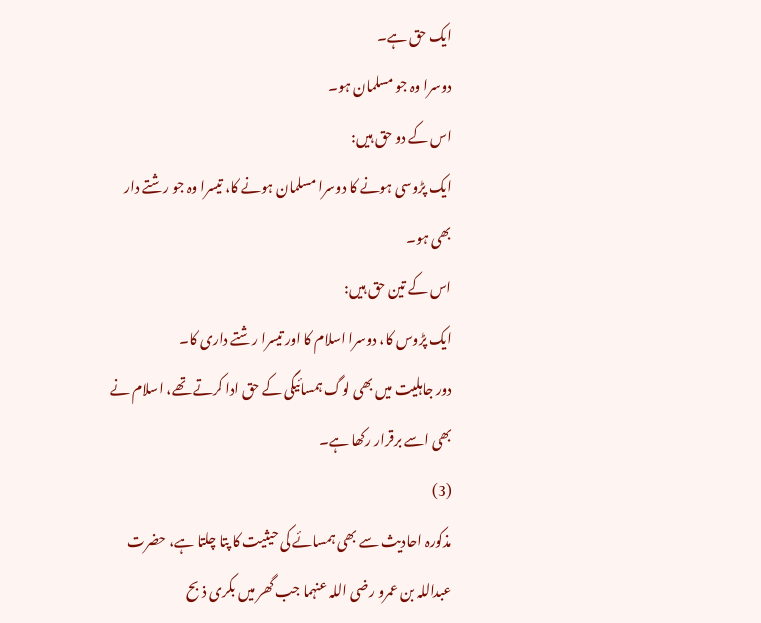ایک حق ہے۔
دوسرا وہ جو مسلمان ہو۔
اس کے دو حق ہیں:
ایک پڑوسی ہونے کا دوسرا مسلمان ہونے کا، تیسرا وہ جو رشتے دار بھی ہو۔
اس کے تین حق ہیں:
ایک پڑوس کا، دوسرا اسلام کا اور تیسرا رشتے داری کا۔
دور جاہلیت میں بھی لوگ ہمسائیگی کے حق ادا کرتے تھے، اسلام نے بھی اسے برقرار رکھا ہے۔
(3)
مذکورہ احادیث سے بھی ہمسائے کی حیثیت کا پتا چلتا ہے، حضرت عبداللہ بن عمرو رضی اللہ عنہما جب گھر میں بکری ذبح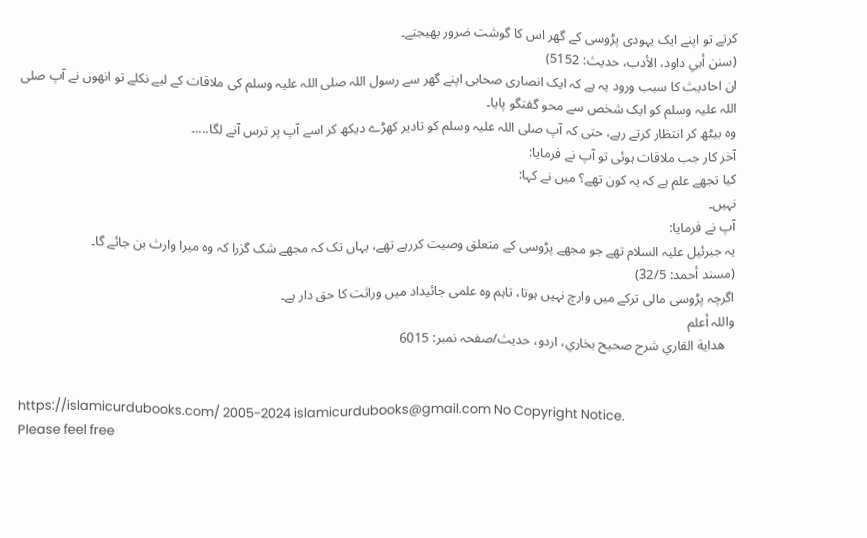کرتے تو اپنے ایک یہودی پڑوسی کے گھر اس کا گوشت ضرور بھیجتے۔
(سنن أبي داود، الأدب، حدیث: 5152)
ان احادیث کا سبب ورود یہ ہے کہ ایک انصاری صحابی اپنے گھر سے رسول اللہ صلی اللہ علیہ وسلم کی ملاقات کے لیے نکلے تو انھوں نے آپ صلی اللہ علیہ وسلم کو ایک شخص سے محو گفتگو پایا۔
وہ بیٹھ کر انتظار کرتے رہے، حتی کہ آپ صلی اللہ علیہ وسلم کو تادیر کھڑے دیکھ کر اسے آپ پر ترس آنے لگا....۔
آخر کار جب ملاقات ہوئی تو آپ نے فرمایا:
کیا تجھے علم ہے کہ یہ کون تھے؟ میں نے کہا:
نہیں۔
آپ نے فرمایا:
یہ جبرئیل علیہ السلام تھے جو مجھے پڑوسی کے متعلق وصیت کررہے تھے، یہاں تک کہ مجھے شک گزرا کہ وہ میرا وارث بن جائے گا۔
(مسند أحمد: 32/5)
اگرچہ پڑوسی مالی ترکے میں وارچ نہیں ہوتا، تاہم وہ علمی جائیداد میں وراثت کا حق دار ہے۔
واللہ أعلم
   هداية القاري شرح صحيح بخاري، اردو، حدیث/صفحہ نمبر: 6015


https://islamicurdubooks.com/ 2005-2024 islamicurdubooks@gmail.com No Copyright Notice.
Please feel free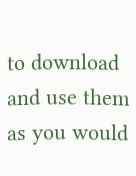to download and use them as you would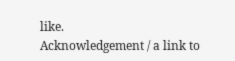like.
Acknowledgement / a link to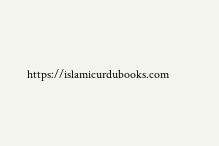https://islamicurdubooks.com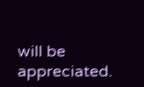will be appreciated.